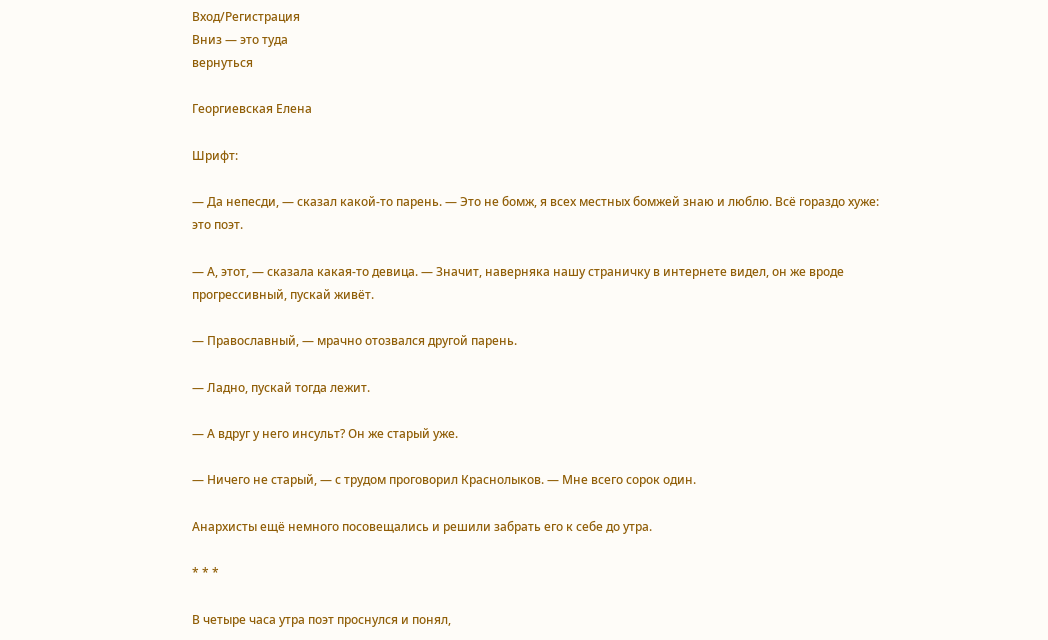Вход/Регистрация
Вниз — это туда
вернуться

Георгиевская Елена

Шрифт:

— Да непесди, — сказал какой-то парень. — Это не бомж, я всех местных бомжей знаю и люблю. Всё гораздо хуже: это поэт.

— А, этот, — сказала какая-то девица. — Значит, наверняка нашу страничку в интернете видел, он же вроде прогрессивный, пускай живёт.

— Православный, — мрачно отозвался другой парень.

— Ладно, пускай тогда лежит.

— А вдруг у него инсульт? Он же старый уже.

— Ничего не старый, — с трудом проговорил Краснолыков. — Мне всего сорок один.

Анархисты ещё немного посовещались и решили забрать его к себе до утра.

* * *

В четыре часа утра поэт проснулся и понял,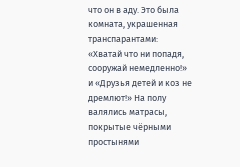что он в аду. Это была комната, украшенная транспарантами: «Хватай что ни попадя, сооружай немедленно!» и «Друзья детей и коз не дремлют!» На полу валялись матрасы, покрытые чёрными простынями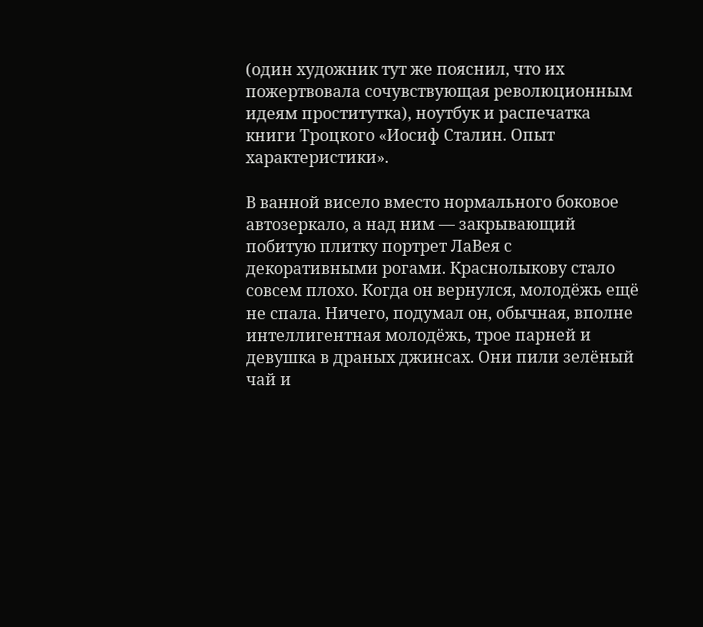(один художник тут же пояснил, что их пожертвовала сочувствующая революционным идеям проститутка), ноутбук и распечатка книги Троцкого «Иосиф Сталин. Опыт характеристики».

В ванной висело вместо нормального боковое автозеркало, а над ним — закрывающий побитую плитку портрет ЛаВея с декоративными рогами. Краснолыкову стало совсем плохо. Когда он вернулся, молодёжь ещё не спала. Ничего, подумал он, обычная, вполне интеллигентная молодёжь, трое парней и девушка в драных джинсах. Они пили зелёный чай и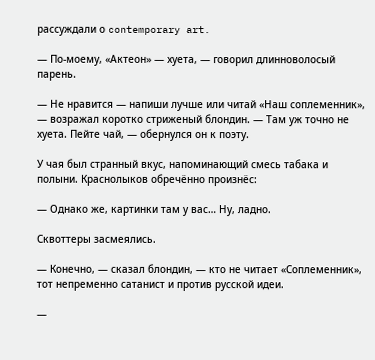рассуждали о contemporary art.

— По-моему, «Актеон» — хуета, — говорил длинноволосый парень.

— Не нравится — напиши лучше или читай «Наш соплеменник», — возражал коротко стриженый блондин. — Там уж точно не хуета. Пейте чай, — обернулся он к поэту.

У чая был странный вкус, напоминающий смесь табака и полыни. Краснолыков обречённо произнёс:

— Однако же, картинки там у вас… Ну, ладно.

Сквоттеры засмеялись.

— Конечно, — сказал блондин, — кто не читает «Соплеменник», тот непременно сатанист и против русской идеи.

—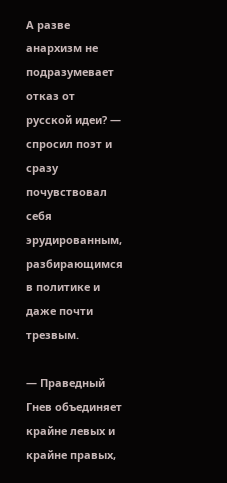А разве анархизм не подразумевает отказ от русской идеи? — спросил поэт и сразу почувствовал себя эрудированным, разбирающимся в политике и даже почти трезвым.

— Праведный Гнев объединяет крайне левых и крайне правых,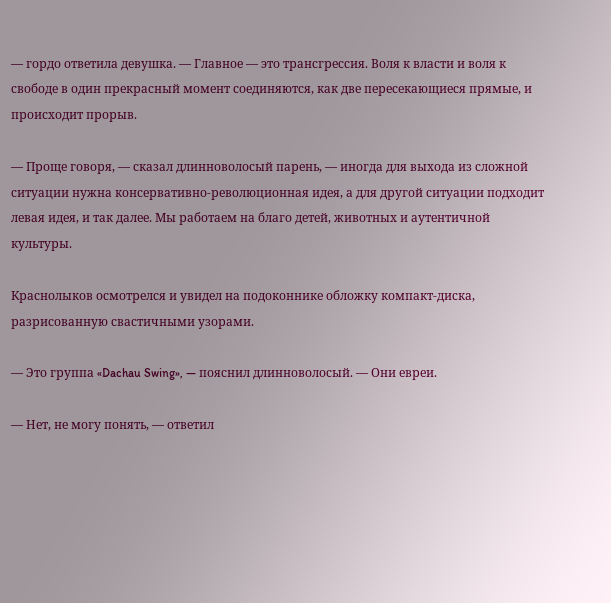— гордо ответила девушка. — Главное — это трансгрессия. Воля к власти и воля к свободе в один прекрасный момент соединяются, как две пересекающиеся прямые, и происходит прорыв.

— Проще говоря, — сказал длинноволосый парень, — иногда для выхода из сложной ситуации нужна консервативно-революционная идея, а для другой ситуации подходит левая идея, и так далее. Мы работаем на благо детей, животных и аутентичной культуры.

Краснолыков осмотрелся и увидел на подоконнике обложку компакт-диска, разрисованную свастичными узорами.

— Это группа «Dachau Swing», — пояснил длинноволосый. — Они евреи.

— Нет, не могу понять, — ответил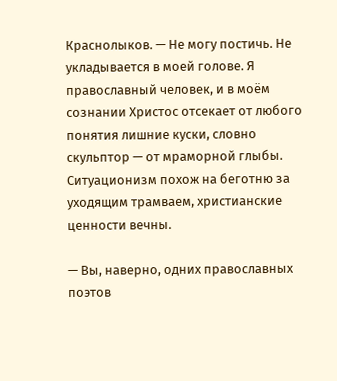Краснолыков. — Не могу постичь. Не укладывается в моей голове. Я православный человек, и в моём сознании Христос отсекает от любого понятия лишние куски, словно скульптор — от мраморной глыбы. Ситуационизм похож на беготню за уходящим трамваем, христианские ценности вечны.

— Вы, наверно, одних православных поэтов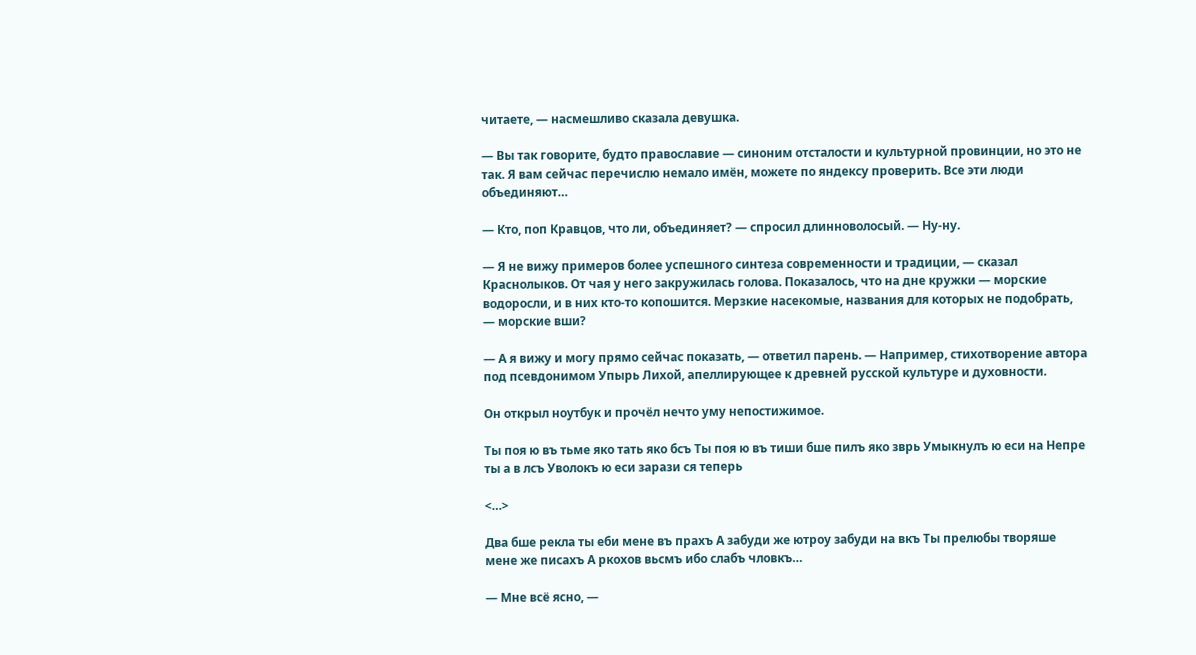читаете, — насмешливо сказала девушка.

— Вы так говорите, будто православие — синоним отсталости и культурной провинции, но это не так. Я вам сейчас перечислю немало имён, можете по яндексу проверить. Все эти люди объединяют…

— Кто, поп Кравцов, что ли, объединяет? — спросил длинноволосый. — Ну-ну.

— Я не вижу примеров более успешного синтеза современности и традиции, — сказал Краснолыков. От чая у него закружилась голова. Показалось, что на дне кружки — морские водоросли, и в них кто-то копошится. Мерзкие насекомые, названия для которых не подобрать, — морские вши?

— А я вижу и могу прямо сейчас показать, — ответил парень. — Например, стихотворение автора под псевдонимом Упырь Лихой, апеллирующее к древней русской культуре и духовности.

Он открыл ноутбук и прочёл нечто уму непостижимое.

Ты поя ю въ тьме яко тать яко бсъ Ты поя ю въ тиши бше пилъ яко зврь Умыкнулъ ю еси на Непре ты а в лсъ Уволокъ ю еси зарази ся теперь

<…>

Два бше рекла ты еби мене въ прахъ А забуди же ютроу забуди на вкъ Ты прелюбы творяше мене же писахъ А ркохов вьсмъ ибо слабъ чловкъ…

— Мне всё ясно, —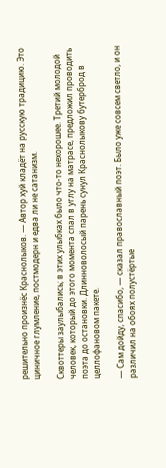решительно произнёс Краснолыков. — Автор хуй кладёт на русскую традицию. Это циничное глумление, постмодерн и едва ли не сатанизм.

Сквоттеры заулыбались; в этих улыбках было что-то нехорошее. Третий молодой человек, который до этого момента спал в углу на матрасе, предложил проводить поэта до остановки. Длинноволосый парень сунул Краснолыкову бутерброд в целлофановом пакете.

— Сам дойду, спасибо, — сказал православный поэт. Было уже совсем светло, и он различил на обоях полустёртые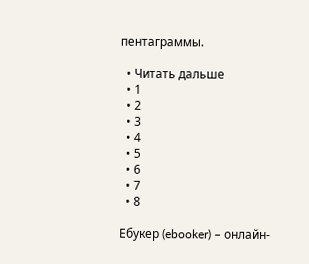пентаграммы.

  • Читать дальше
  • 1
  • 2
  • 3
  • 4
  • 5
  • 6
  • 7
  • 8

Ебукер (ebooker) – онлайн-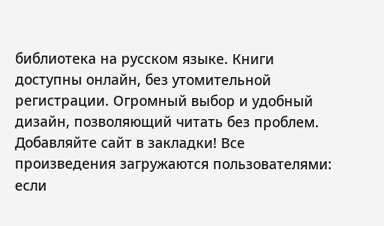библиотека на русском языке. Книги доступны онлайн, без утомительной регистрации. Огромный выбор и удобный дизайн, позволяющий читать без проблем. Добавляйте сайт в закладки! Все произведения загружаются пользователями: если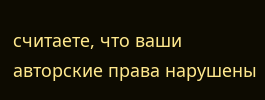считаете, что ваши авторские права нарушены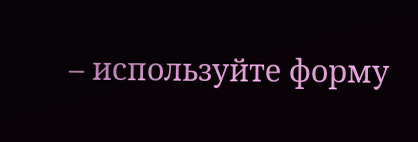– используйте форму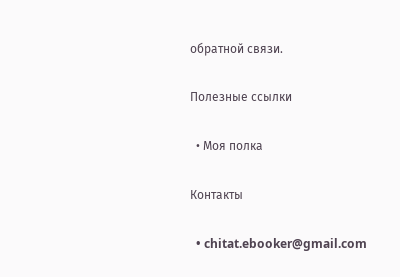обратной связи.

Полезные ссылки

  • Моя полка

Контакты

  • chitat.ebooker@gmail.com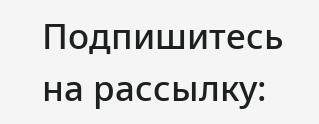Подпишитесь на рассылку: